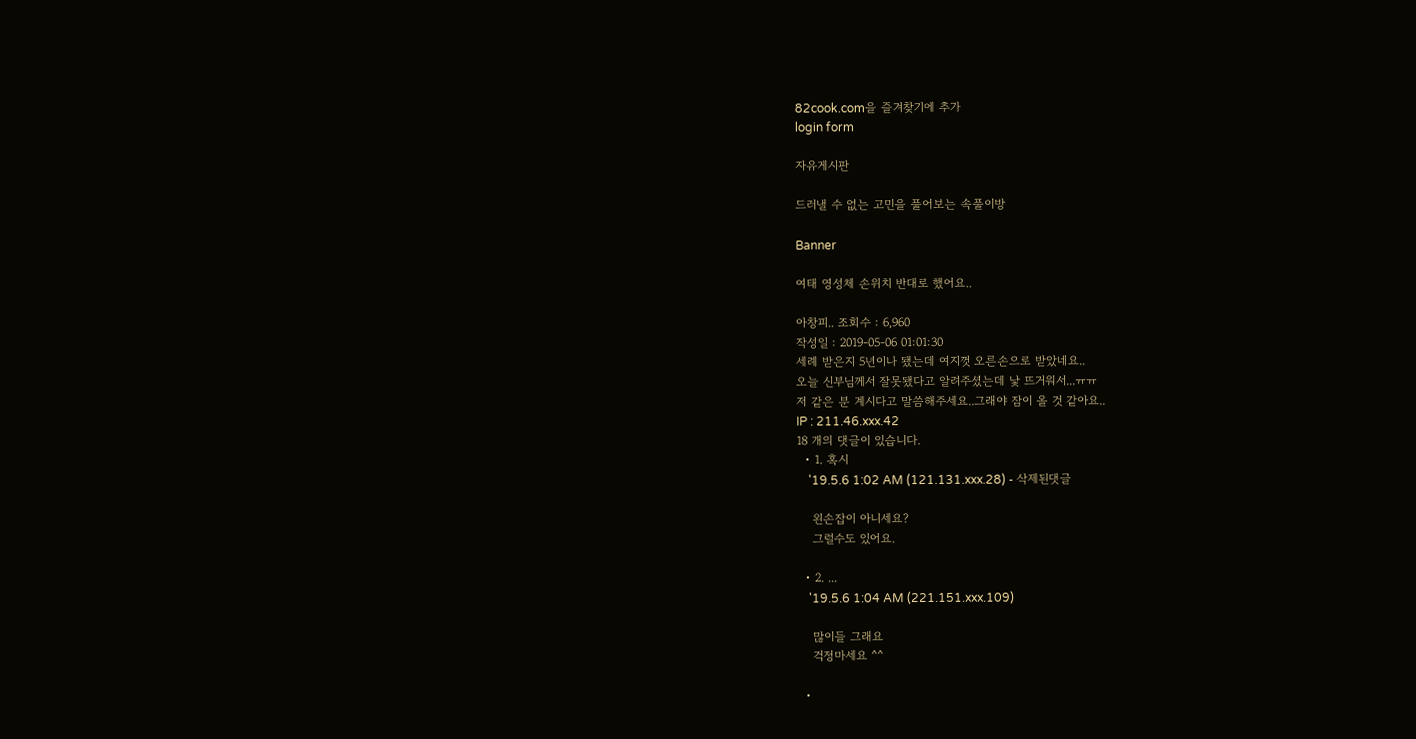82cook.com을 즐겨찾기에 추가
login form

자유게시판

드러낼 수 없는 고민을 풀어보는 속풀이방

Banner

여태 영성체 손위치 반대로 했어요..

아창피.. 조회수 : 6,960
작성일 : 2019-05-06 01:01:30
세례 받은지 5년이나 됐는데 여지껏 오른손으로 받았네요..
오늘 신부님께서 잘못됐다고 알려주셨는데 낯 뜨거워서...ㅠㅠ
저 같은 분 계시다고 말씀해주세요..그래야 잠이 올 것 같아요..
IP : 211.46.xxx.42
18 개의 댓글이 있습니다.
  • 1. 혹시
    '19.5.6 1:02 AM (121.131.xxx.28) - 삭제된댓글

    왼손잡이 아니세요?
    그럴수도 있어요.

  • 2. ...
    '19.5.6 1:04 AM (221.151.xxx.109)

    많이들 그래요
    걱정마세요 ^^

  •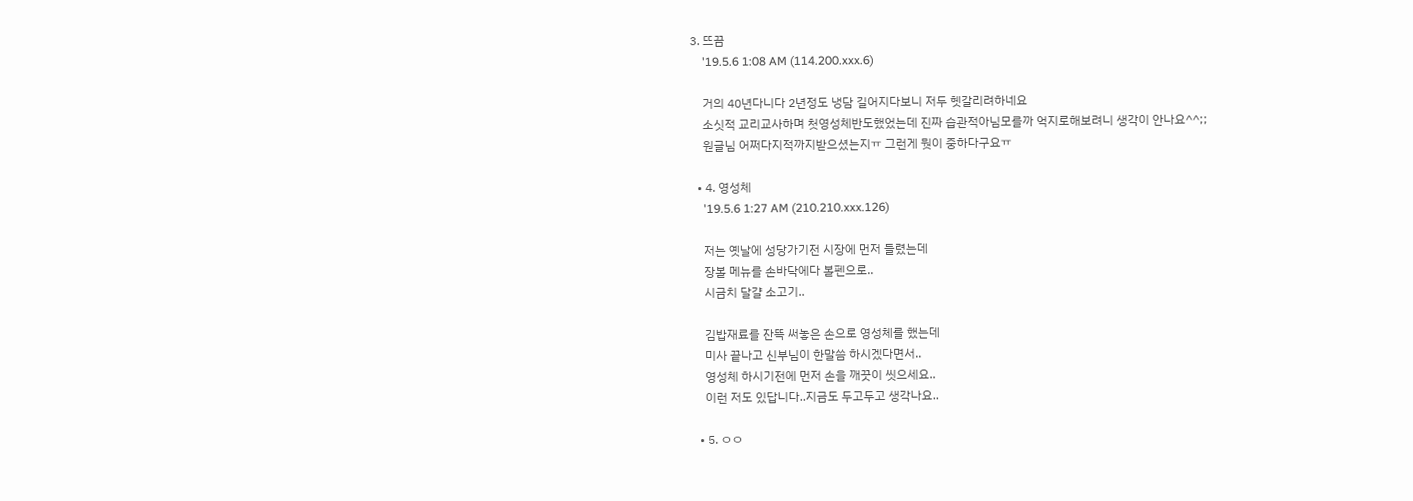3. 뜨끔
    '19.5.6 1:08 AM (114.200.xxx.6)

    거의 40년다니다 2년정도 냉담 길어지다보니 저두 헷갈리려하네요
    소싯적 교리교사하며 첫영성체반도했었는데 진짜 습관적아님모를까 억지로해보려니 생각이 안나요^^;;
    원글님 어쩌다지적까지받으셨는지ㅠ 그런게 뭣이 중하다구요ㅠ

  • 4. 영성체
    '19.5.6 1:27 AM (210.210.xxx.126)

    저는 옛날에 성당가기전 시장에 먼저 들렸는데
    장볼 메뉴를 손바닥에다 볼펜으로..
    시금치 달걀 소고기..

    김밥재료를 잔뜩 써놓은 손으로 영성체를 했는데
    미사 끝나고 신부님이 한말씀 하시겠다면서..
    영성체 하시기전에 먼저 손을 깨끗이 씻으세요..
    이런 저도 있답니다..지금도 두고두고 생각나요..

  • 5. ㅇㅇ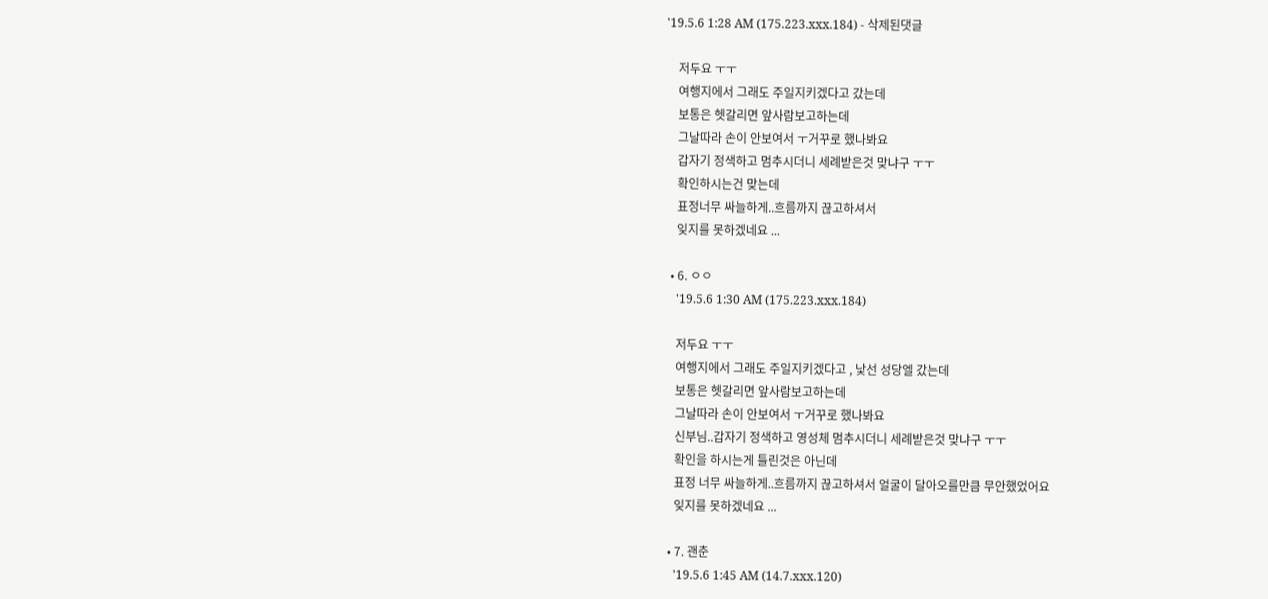'19.5.6 1:28 AM (175.223.xxx.184) - 삭제된댓글

    저두요 ㅜㅜ
    여행지에서 그래도 주일지키겠다고 갔는데
    보통은 헷갈리면 앞사람보고하는데
    그날따라 손이 안보여서 ㅜ거꾸로 했나봐요
    갑자기 정색하고 멈추시더니 세례받은것 맞냐구 ㅜㅜ
    확인하시는건 맞는데
    표정너무 싸늘하게..흐름까지 끊고하셔서
    잊지를 못하겠네요 ...

  • 6. ㅇㅇ
    '19.5.6 1:30 AM (175.223.xxx.184)

    저두요 ㅜㅜ
    여행지에서 그래도 주일지키겠다고 , 낯선 성당엘 갔는데
    보통은 헷갈리면 앞사람보고하는데
    그날따라 손이 안보여서 ㅜ거꾸로 했나봐요
    신부님..갑자기 정색하고 영성체 멈추시더니 세례받은것 맞냐구 ㅜㅜ
    확인을 하시는게 틀린것은 아닌데
    표정 너무 싸늘하게..흐름까지 끊고하셔서 얼굴이 달아오를만큼 무안했었어요
    잊지를 못하겠네요 ...

  • 7. 괜춘
    '19.5.6 1:45 AM (14.7.xxx.120)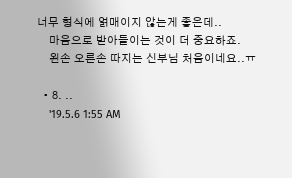너무 형식에 얽매이지 않는게 좋은데..
    마음으로 받아들이는 것이 더 중요하죠.
    왼손 오른손 따지는 신부님 처음이네요..ㅠ

  • 8. ..
    '19.5.6 1:55 AM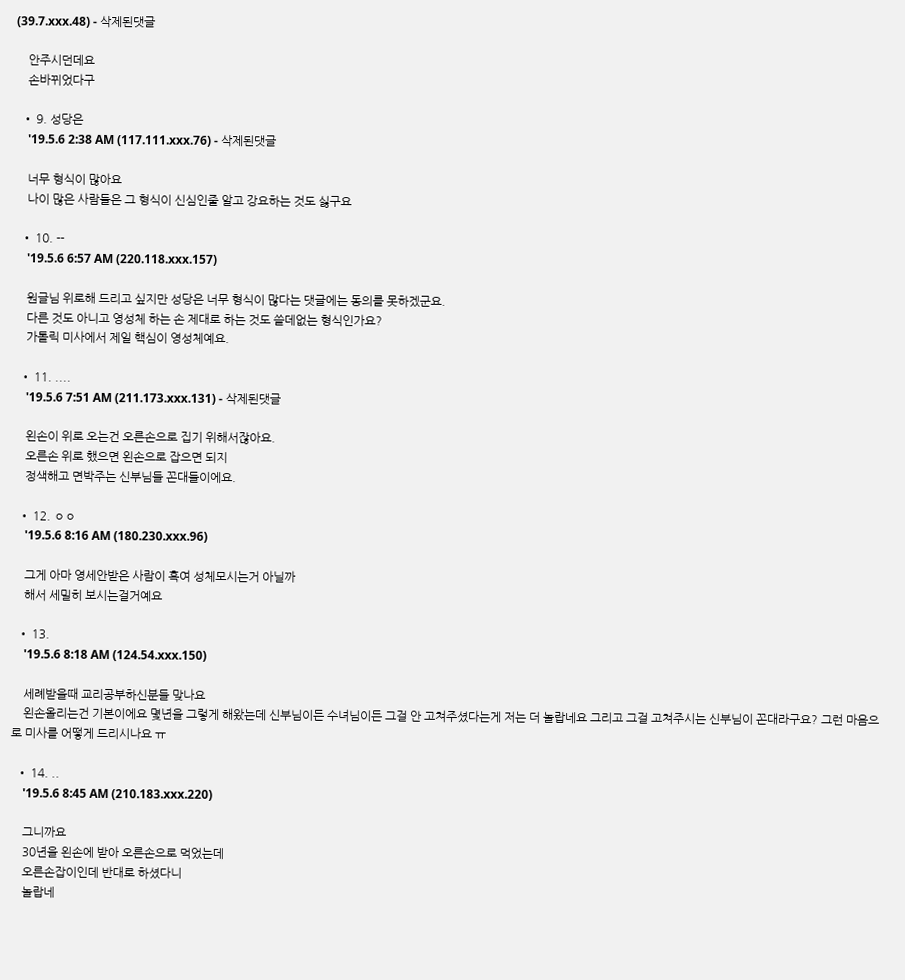(39.7.xxx.48) - 삭제된댓글

    안주시던데요
    손바뀌었다구

  • 9. 성당은
    '19.5.6 2:38 AM (117.111.xxx.76) - 삭제된댓글

    너무 형식이 많아요
    나이 많은 사람들은 그 형식이 신심인줄 알고 강요하는 것도 싫구요

  • 10. --
    '19.5.6 6:57 AM (220.118.xxx.157)

    원글님 위로해 드리고 싶지만 성당은 너무 형식이 많다는 댓글에는 동의를 못하겠군요.
    다른 것도 아니고 영성체 하는 손 제대로 하는 것도 쓸데없는 형식인가요?
    가톨릭 미사에서 제일 핵심이 영성체예요.

  • 11. ....
    '19.5.6 7:51 AM (211.173.xxx.131) - 삭제된댓글

    왼손이 위로 오는건 오른손으로 집기 위해서잖아요.
    오른손 위로 했으면 왼손으로 잡으면 되지
    정색해고 면박주는 신부님들 꼰대들이에요.

  • 12. ㅇㅇ
    '19.5.6 8:16 AM (180.230.xxx.96)

    그게 아마 영세안받은 사람이 혹여 성체모시는거 아닐까
    해서 세밀히 보시는걸거예요

  • 13.
    '19.5.6 8:18 AM (124.54.xxx.150)

    세례받을때 교리공부하신분들 맞나요
    왼손올리는건 기본이에요 몇년을 그렇게 해왔는데 신부님이든 수녀님이든 그걸 안 고쳐주셨다는게 저는 더 놀랍네요 그리고 그걸 고쳐주시는 신부님이 꼰대라구요? 그런 마음으로 미사를 어떻게 드리시나요 ㅠ

  • 14. ..
    '19.5.6 8:45 AM (210.183.xxx.220)

    그니까요
    30년을 왼손에 받아 오른손으로 먹었는데
    오른손잡이인데 반대로 하셨다니
    놀랍네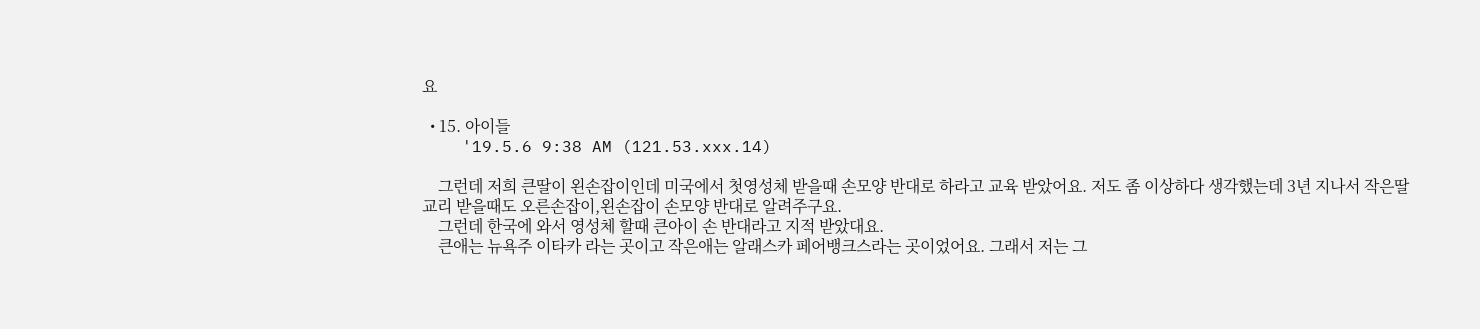요

  • 15. 아이들
    '19.5.6 9:38 AM (121.53.xxx.14)

    그런데 저희 큰딸이 왼손잡이인데 미국에서 첫영성체 받을때 손모양 반대로 하라고 교육 받았어요. 저도 좀 이상하다 생각했는데 3년 지나서 작은딸 교리 받을때도 오른손잡이,왼손잡이 손모양 반대로 알려주구요.
    그런데 한국에 와서 영성체 할때 큰아이 손 반대라고 지적 받았대요.
    큰애는 뉴욕주 이타카 라는 곳이고 작은애는 알래스카 페어뱅크스라는 곳이었어요. 그래서 저는 그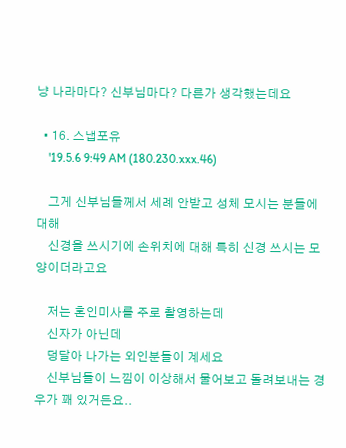냥 나라마다? 신부님마다? 다른가 생각했는데요

  • 16. 스냅포유
    '19.5.6 9:49 AM (180.230.xxx.46)

    그게 신부님들께서 세례 안받고 성체 모시는 분들에 대해
    신경을 쓰시기에 손위치에 대해 특히 신경 쓰시는 모양이더라고요

    저는 혼인미사를 주로 촬영하는데
    신자가 아닌데
    덩달아 나가는 외인분들이 계세요
    신부님들이 느낌이 이상해서 물어보고 돌려보내는 경우가 꽤 있거든요..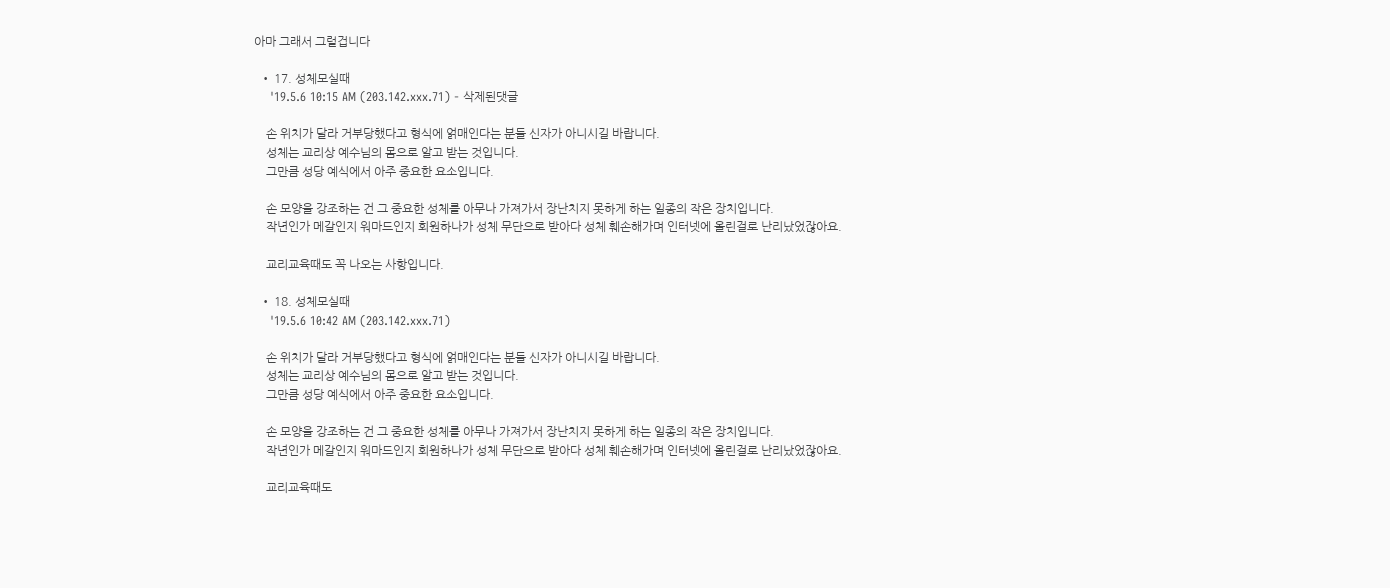아마 그래서 그럴겁니다

  • 17. 성체모실때
    '19.5.6 10:15 AM (203.142.xxx.71) - 삭제된댓글

    손 위치가 달라 거부당했다고 형식에 얽매인다는 분들 신자가 아니시길 바랍니다.
    성체는 교리상 예수님의 몸으로 알고 받는 것입니다.
    그만큼 성당 예식에서 아주 중요한 요소입니다.

    손 모양을 강조하는 건 그 중요한 성체를 아무나 가져가서 장난치지 못하게 하는 일종의 작은 장치입니다.
    작년인가 메갈인지 워마드인지 회원하나가 성체 무단으로 받아다 성체 훼손해가며 인터넷에 올린걸로 난리났었잖아요.

    교리교육때도 꼭 나오는 사항입니다.

  • 18. 성체모실때
    '19.5.6 10:42 AM (203.142.xxx.71)

    손 위치가 달라 거부당했다고 형식에 얽매인다는 분들 신자가 아니시길 바랍니다.
    성체는 교리상 예수님의 몸으로 알고 받는 것입니다.
    그만큼 성당 예식에서 아주 중요한 요소입니다.

    손 모양을 강조하는 건 그 중요한 성체를 아무나 가져가서 장난치지 못하게 하는 일종의 작은 장치입니다.
    작년인가 메갈인지 워마드인지 회원하나가 성체 무단으로 받아다 성체 훼손해가며 인터넷에 올린걸로 난리났었잖아요.

    교리교육때도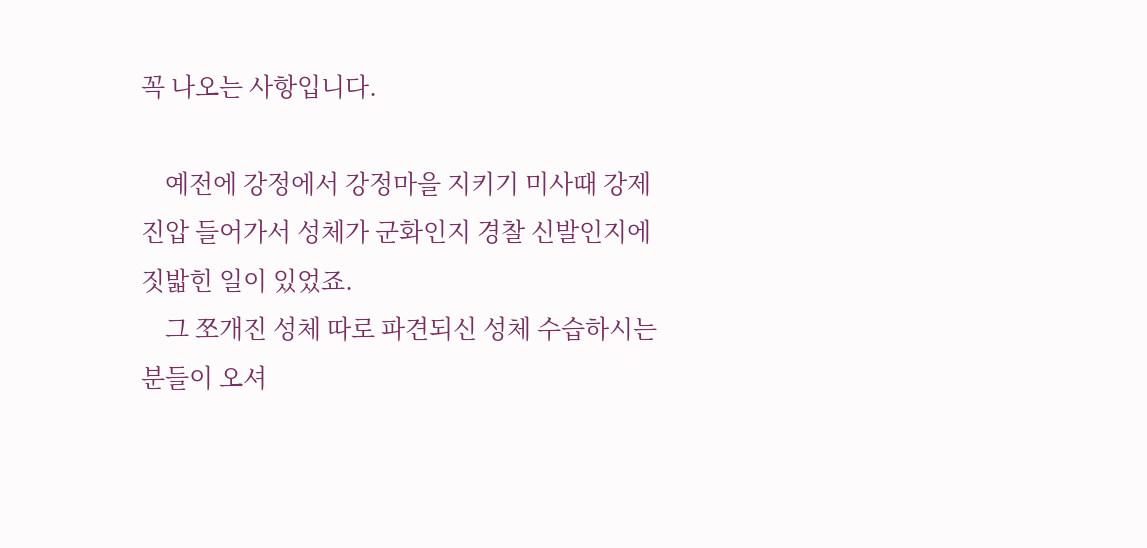꼭 나오는 사항입니다.

    예전에 강정에서 강정마을 지키기 미사때 강제 진압 들어가서 성체가 군화인지 경찰 신발인지에 짓밟힌 일이 있었죠.
    그 쪼개진 성체 따로 파견되신 성체 수습하시는 분들이 오셔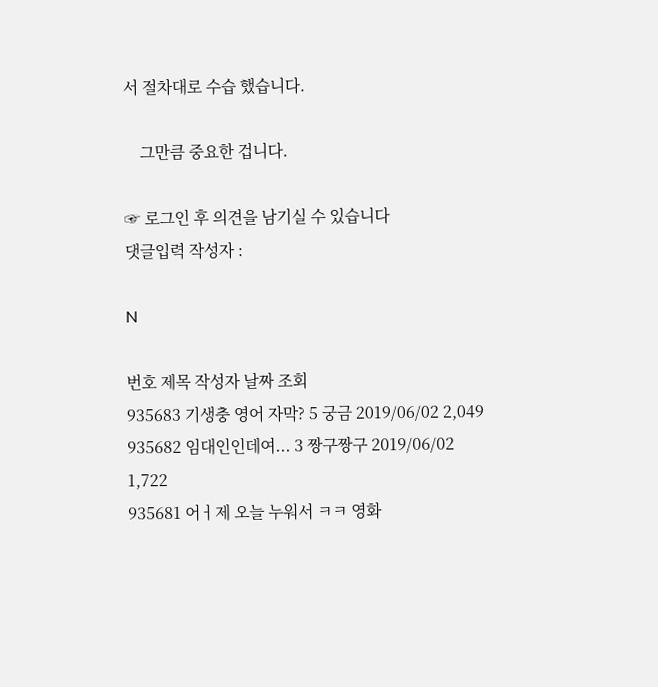서 절차대로 수습 했습니다.

    그만큼 중요한 겁니다.

☞ 로그인 후 의견을 남기실 수 있습니다
댓글입력 작성자 :

N

번호 제목 작성자 날짜 조회
935683 기생충 영어 자막? 5 궁금 2019/06/02 2,049
935682 임대인인데여... 3 짱구짱구 2019/06/02 1,722
935681 어ㅓ제 오늘 누워서 ㅋㅋ 영화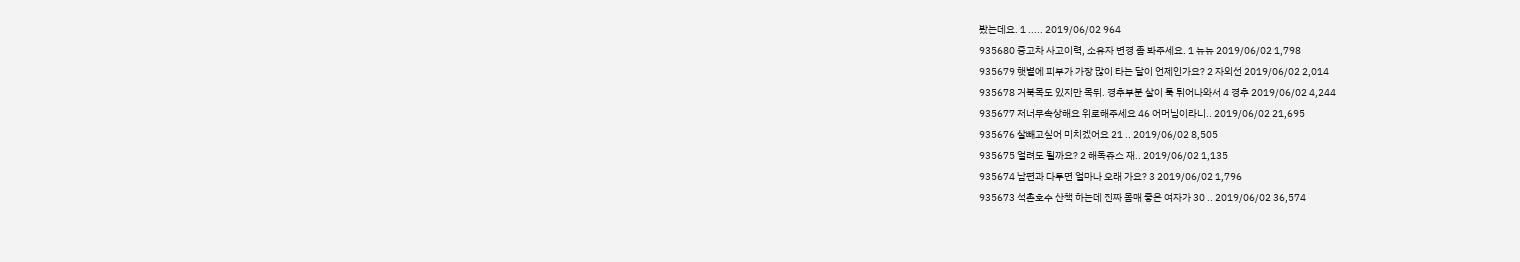봤는데요. 1 ..... 2019/06/02 964
935680 중고차 사고이력, 소유자 변경 좀 봐주세요. 1 뉴뉴 2019/06/02 1,798
935679 햇볕에 피부가 가장 많이 타는 달이 언제인가요? 2 자외선 2019/06/02 2,014
935678 거북목도 있지만 목뒤. 경추부분 살이 툭 튀어나와서 4 경추 2019/06/02 4,244
935677 저너무속상해요 위로해주세요 46 어머님이라니.. 2019/06/02 21,695
935676 살빼고싶어 미치겠어요 21 .. 2019/06/02 8,505
935675 얼려도 될까요? 2 해독쥬스 재.. 2019/06/02 1,135
935674 남편과 다투면 얼마나 오래 가요? 3 2019/06/02 1,796
935673 석촌호수 산책 하는데 진짜 몸매 좋은 여자가 30 .. 2019/06/02 36,574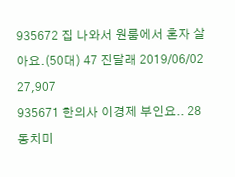935672 집 나와서 원룸에서 혼자 살아요.(50대) 47 진달래 2019/06/02 27,907
935671 한의사 이경제 부인요.. 28 동치미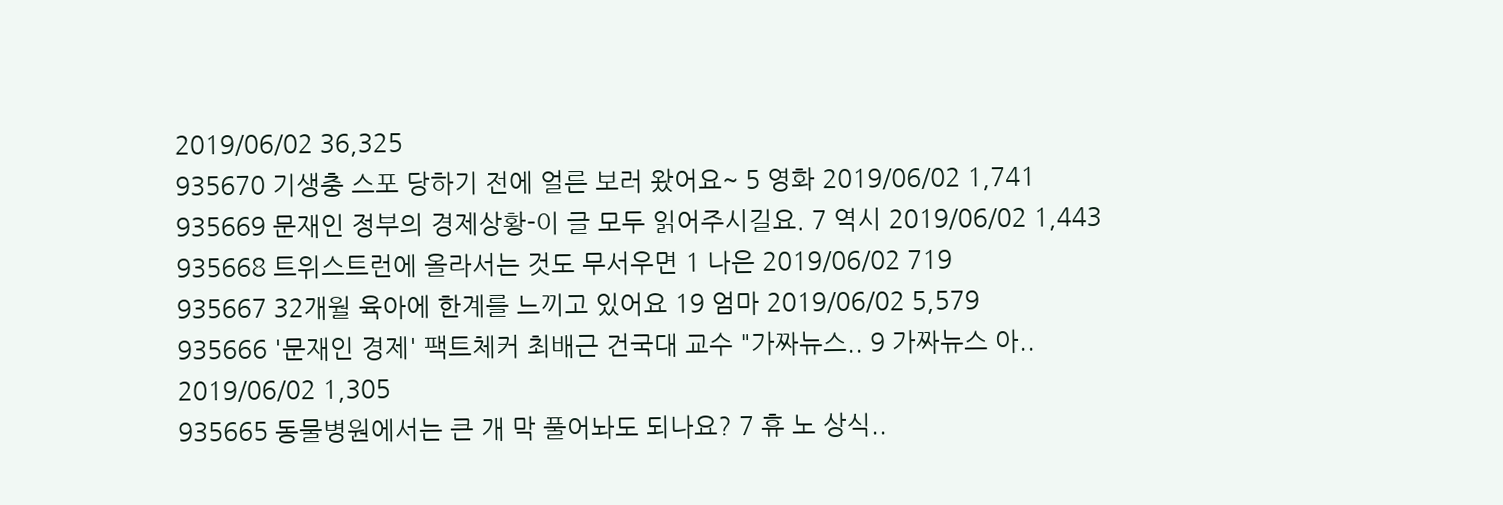2019/06/02 36,325
935670 기생충 스포 당하기 전에 얼른 보러 왔어요~ 5 영화 2019/06/02 1,741
935669 문재인 정부의 경제상황-이 글 모두 읽어주시길요. 7 역시 2019/06/02 1,443
935668 트위스트런에 올라서는 것도 무서우면 1 나은 2019/06/02 719
935667 32개월 육아에 한계를 느끼고 있어요 19 엄마 2019/06/02 5,579
935666 '문재인 경제' 팩트체커 최배근 건국대 교수 "가짜뉴스.. 9 가짜뉴스 아.. 2019/06/02 1,305
935665 동물병원에서는 큰 개 막 풀어놔도 되나요? 7 휴 노 상식..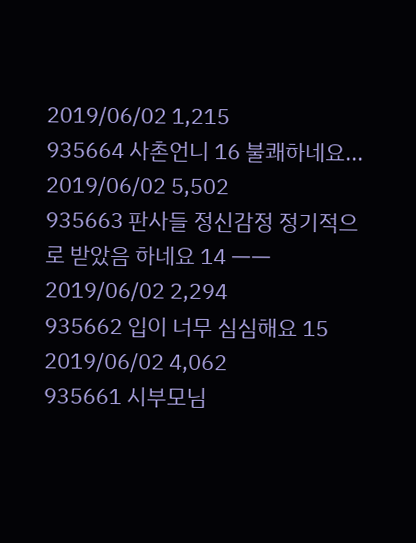2019/06/02 1,215
935664 사촌언니 16 불쾌하네요... 2019/06/02 5,502
935663 판사들 정신감정 정기적으로 받았음 하네요 14 ㅡㅡ 2019/06/02 2,294
935662 입이 너무 심심해요 15 2019/06/02 4,062
935661 시부모님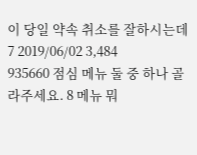이 당일 약속 취소를 잘하시는데 7 2019/06/02 3,484
935660 점심 메뉴 둘 중 하나 골라주세요. 8 메뉴 뭐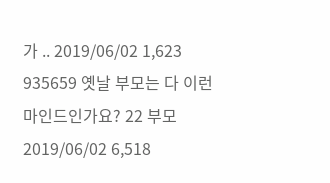가 .. 2019/06/02 1,623
935659 옛날 부모는 다 이런마인드인가요? 22 부모 2019/06/02 6,518